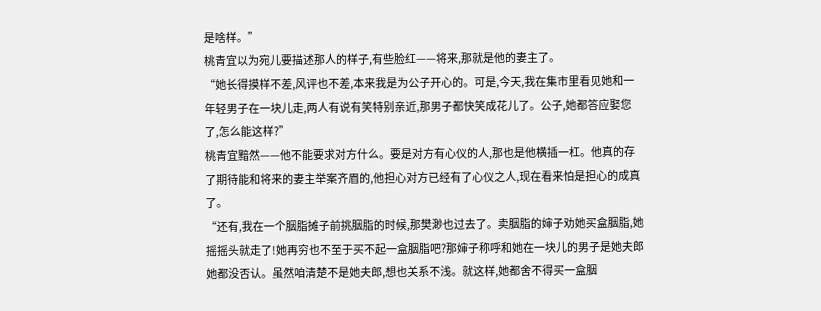是啥样。”
桃青宜以为宛儿要描述那人的样子,有些脸红——将来,那就是他的妻主了。
“她长得摸样不差,风评也不差,本来我是为公子开心的。可是,今天,我在集市里看见她和一年轻男子在一块儿走,两人有说有笑特别亲近,那男子都快笑成花儿了。公子,她都答应娶您了,怎么能这样?”
桃青宜黯然——他不能要求对方什么。要是对方有心仪的人,那也是他横插一杠。他真的存了期待能和将来的妻主举案齐眉的,他担心对方已经有了心仪之人,现在看来怕是担心的成真了。
“还有,我在一个胭脂摊子前挑胭脂的时候,那樊渺也过去了。卖胭脂的婶子劝她买盒胭脂,她摇摇头就走了!她再穷也不至于买不起一盒胭脂吧?那婶子称呼和她在一块儿的男子是她夫郎她都没否认。虽然咱清楚不是她夫郎,想也关系不浅。就这样,她都舍不得买一盒胭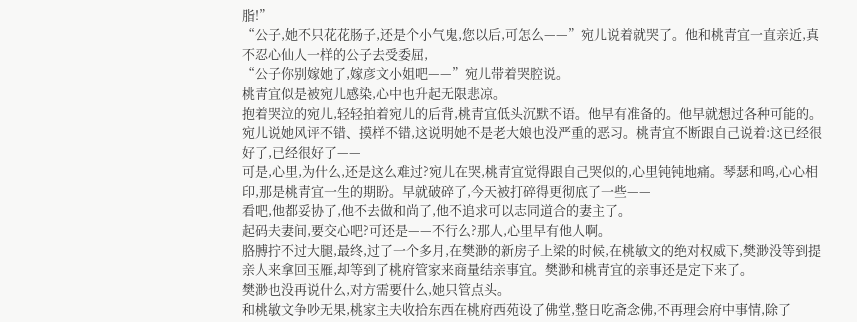脂!”
“公子,她不只花花肠子,还是个小气鬼,您以后,可怎么——”宛儿说着就哭了。他和桃青宜一直亲近,真不忍心仙人一样的公子去受委屈,
“公子你别嫁她了,嫁彦文小姐吧——”宛儿带着哭腔说。
桃青宜似是被宛儿感染,心中也升起无限悲凉。
抱着哭泣的宛儿,轻轻拍着宛儿的后背,桃青宜低头沉默不语。他早有准备的。他早就想过各种可能的。
宛儿说她风评不错、摸样不错,这说明她不是老大娘也没严重的恶习。桃青宜不断跟自己说着:这已经很好了,已经很好了——
可是,心里,为什么,还是这么难过?宛儿在哭,桃青宜觉得跟自己哭似的,心里钝钝地痛。琴瑟和鸣,心心相印,那是桃青宜一生的期盼。早就破碎了,今天被打碎得更彻底了一些——
看吧,他都妥协了,他不去做和尚了,他不追求可以志同道合的妻主了。
起码夫妻间,要交心吧?可还是——不行么?那人,心里早有他人啊。
胳膊拧不过大腿,最终,过了一个多月,在樊渺的新房子上梁的时候,在桃敏文的绝对权威下,樊渺没等到提亲人来拿回玉雁,却等到了桃府管家来商量结亲事宜。樊渺和桃青宜的亲事还是定下来了。
樊渺也没再说什么,对方需要什么,她只管点头。
和桃敏文争吵无果,桃家主夫收拾东西在桃府西苑设了佛堂,整日吃斋念佛,不再理会府中事情,除了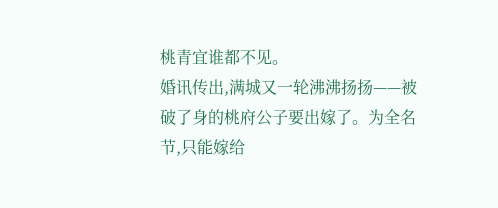桃青宜谁都不见。
婚讯传出,满城又一轮沸沸扬扬——被破了身的桃府公子要出嫁了。为全名节,只能嫁给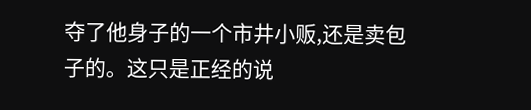夺了他身子的一个市井小贩,还是卖包子的。这只是正经的说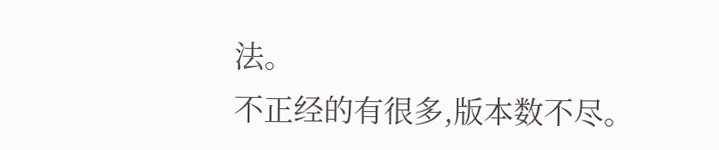法。
不正经的有很多,版本数不尽。